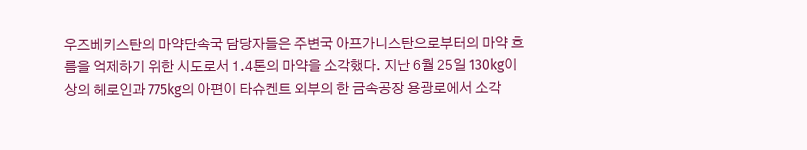우즈베키스탄의 마약단속국 담당자들은 주변국 아프가니스탄으로부터의 마약 흐름을 억제하기 위한 시도로서 1.4톤의 마약을 소각했다. 지난 6월 25일 130kg이상의 헤로인과 775kg의 아편이 타슈켄트 외부의 한 금속공장 용광로에서 소각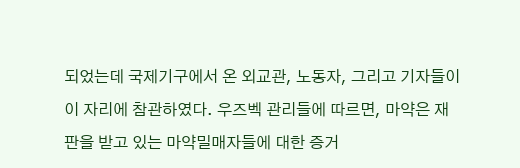되었는데 국제기구에서 온 외교관, 노동자, 그리고 기자들이 이 자리에 참관하였다. 우즈벡 관리들에 따르면, 마약은 재판을 받고 있는 마약밀매자들에 대한 증거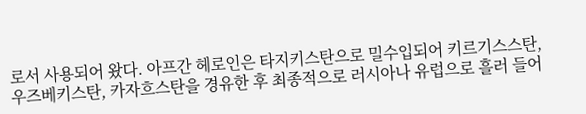로서 사용되어 왔다. 아프간 헤로인은 타지키스탄으로 밀수입되어 키르기스스탄, 우즈베키스탄, 카자흐스탄을 경유한 후 최종적으로 러시아나 유럽으로 흘러 들어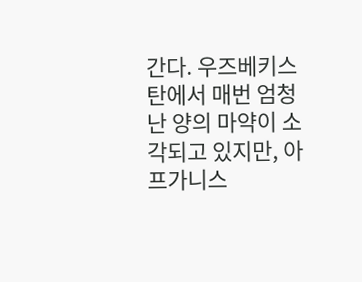간다. 우즈베키스탄에서 매번 엄청난 양의 마약이 소각되고 있지만, 아프가니스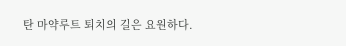탄 마약루트 퇴치의 길은 요원하다.